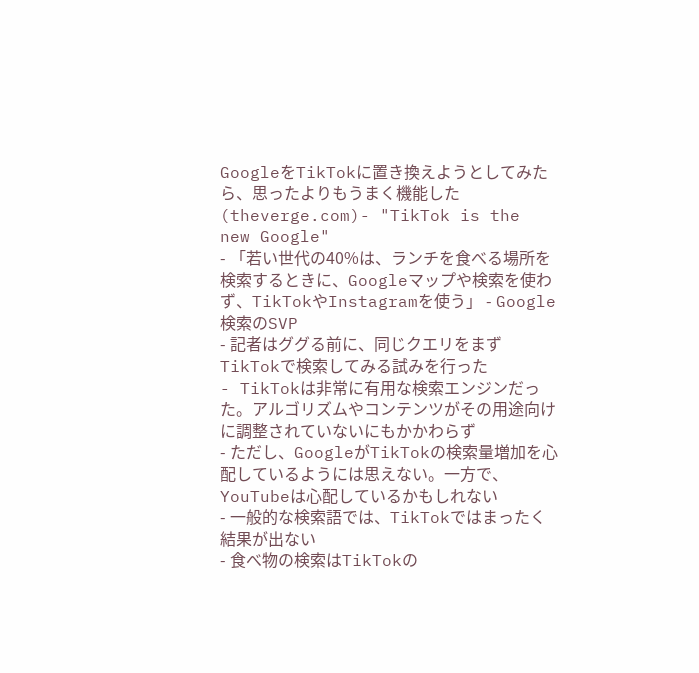GoogleをTikTokに置き換えようとしてみたら、思ったよりもうまく機能した
(theverge.com)- "TikTok is the new Google"
- 「若い世代の40%は、ランチを食べる場所を検索するときに、Googleマップや検索を使わず、TikTokやInstagramを使う」 - Google検索のSVP
- 記者はググる前に、同じクエリをまずTikTokで検索してみる試みを行った
- TikTokは非常に有用な検索エンジンだった。アルゴリズムやコンテンツがその用途向けに調整されていないにもかかわらず
- ただし、GoogleがTikTokの検索量増加を心配しているようには思えない。一方で、YouTubeは心配しているかもしれない
- 一般的な検索語では、TikTokではまったく結果が出ない
- 食べ物の検索はTikTokの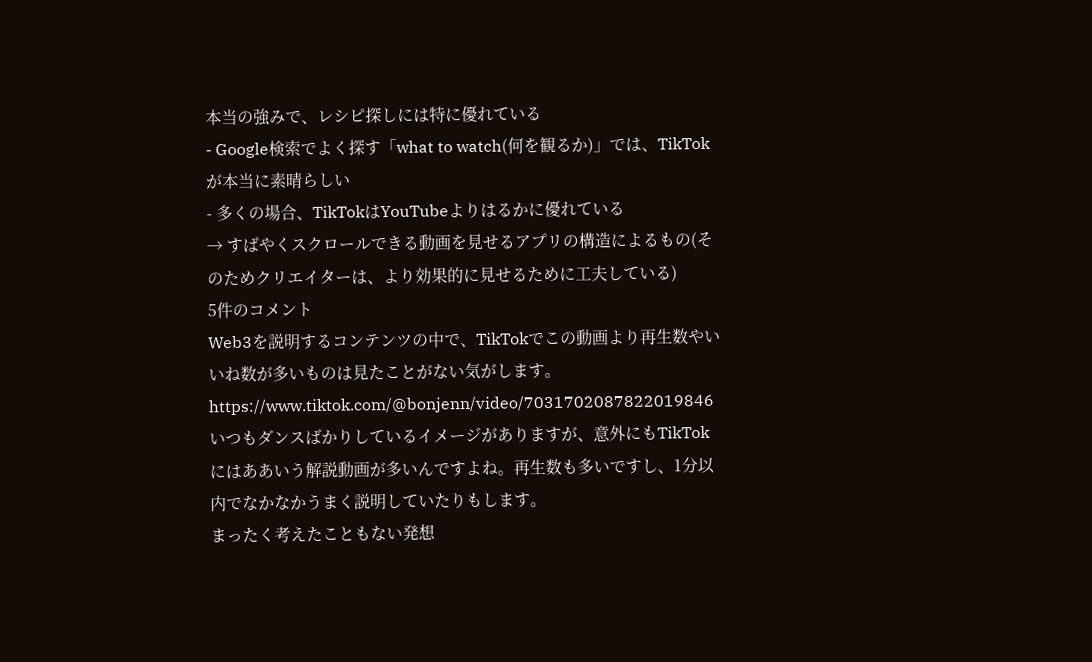本当の強みで、レシピ探しには特に優れている
- Google検索でよく探す「what to watch(何を観るか)」では、TikTokが本当に素晴らしい
- 多くの場合、TikTokはYouTubeよりはるかに優れている
→ すばやくスクロールできる動画を見せるアプリの構造によるもの(そのためクリエイターは、より効果的に見せるために工夫している)
5件のコメント
Web3を説明するコンテンツの中で、TikTokでこの動画より再生数やいいね数が多いものは見たことがない気がします。
https://www.tiktok.com/@bonjenn/video/7031702087822019846
いつもダンスばかりしているイメージがありますが、意外にもTikTokにはああいう解説動画が多いんですよね。再生数も多いですし、1分以内でなかなかうまく説明していたりもします。
まったく考えたこともない発想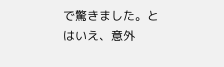で驚きました。とはいえ、意外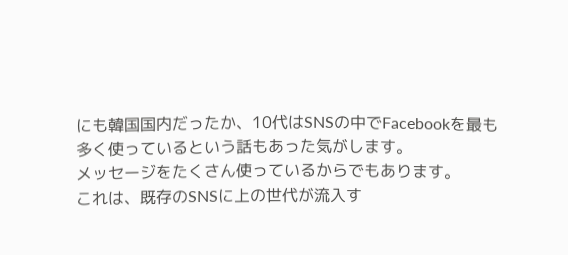にも韓国国内だったか、10代はSNSの中でFacebookを最も多く使っているという話もあった気がします。
メッセージをたくさん使っているからでもあります。
これは、既存のSNSに上の世代が流入す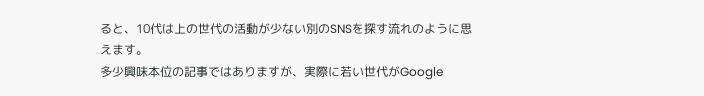ると、10代は上の世代の活動が少ない別のSNSを探す流れのように思えます。
多少興味本位の記事ではありますが、実際に若い世代がGoogle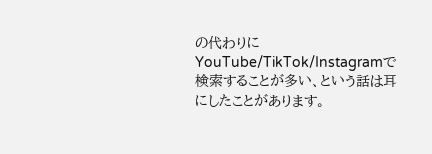の代わりにYouTube/TikTok/Instagramで検索することが多い、という話は耳にしたことがあります。